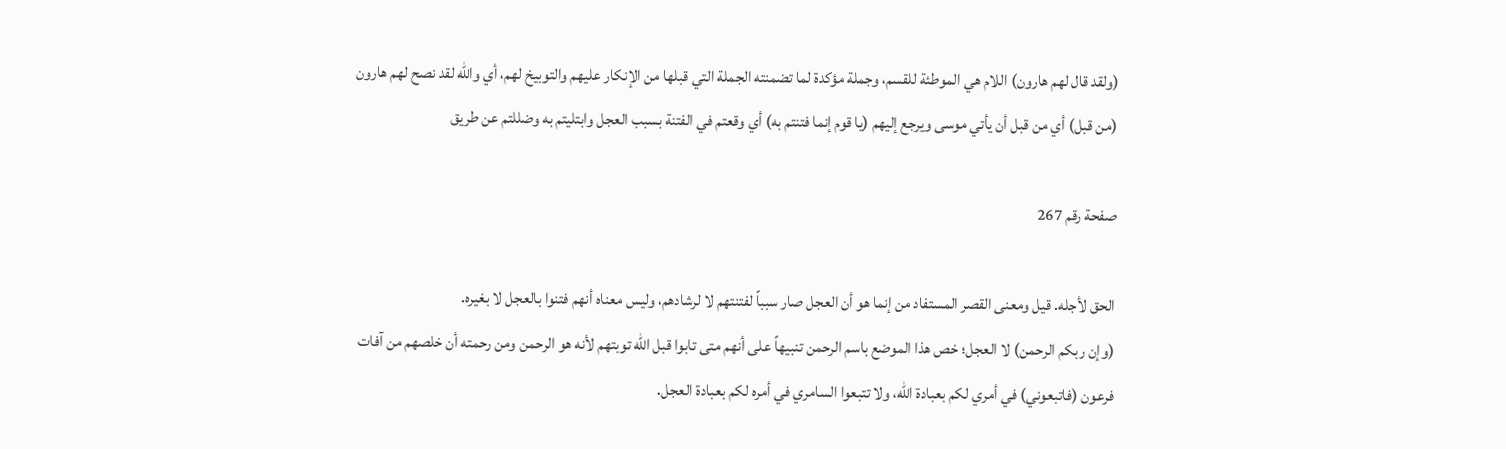(ولقد قال لهم هارون) اللام هي الموطئة للقسم، وجملة مؤكدة لما تضمنته الجملة التي قبلها من الإنكار عليهم والتوبيخ لهم، أي والله لقد نصح لهم هارون (من قبل) أي من قبل أن يأتي موسى ويرجع إليهم (يا قوم إنما فتنتم به) أي وقعتم في الفتنة بسبب العجل وابتليتم به وضللتم عن طريق

صفحة رقم 267

الحق لأجله. قيل ومعنى القصر المستفاد من إنما هو أن العجل صار سبباً لفتنتهم لا لرشادهم، وليس معناه أنهم فتنوا بالعجل لا بغيره.
(وإن ربكم الرحمن) لا العجل؛ خص هذا الموضع باسم الرحمن تنبيهاً على أنهم متى تابوا قبل الله توبتهم لأنه هو الرحمن ومن رحمته أن خلصهم من آفات فرعون (فاتبعوني) في أمري لكم بعبادة الله، ولا تتبعوا السامري في أمره لكم بعبادة العجل.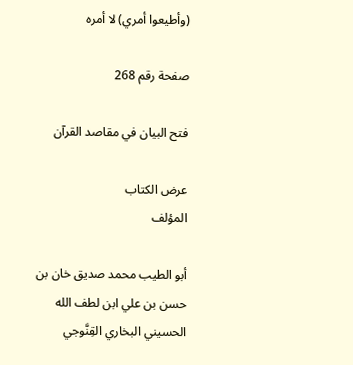(وأطيعوا أمري) لا أمره

صفحة رقم 268

فتح البيان في مقاصد القرآن

عرض الكتاب
المؤلف

أبو الطيب محمد صديق خان بن حسن بن علي ابن لطف الله الحسيني البخاري القِنَّوجي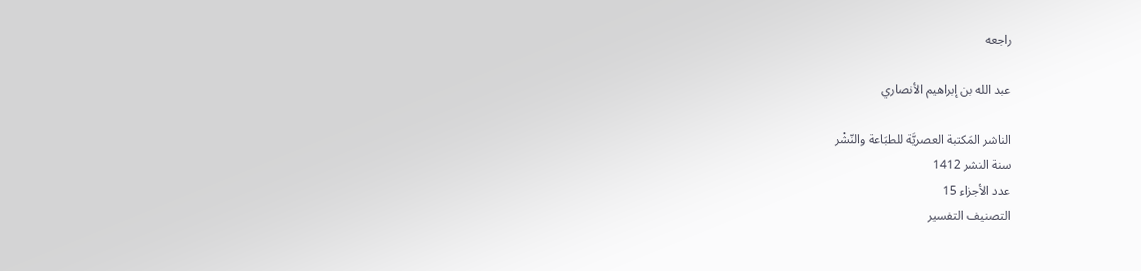راجعه

عبد الله بن إبراهيم الأنصاري

الناشر المَكتبة العصريَّة للطبَاعة والنّشْر
سنة النشر 1412
عدد الأجزاء 15
التصنيف التفسير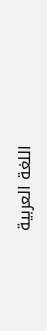اللغة العربية